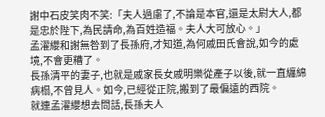謝中石皮笑肉不笑:「夫人過慮了,不論是本官,還是太尉大人,都是忠於陛下,為民請命,為百姓造福。夫人大可放心。」
孟濯纓和謝無咎到了長孫府,才知道,為何戚田氏會說,如今的處境,不會更糟了。
長孫清平的妻子,也就是戚家長女戚明樂從產子以後,就一直纏綿病榻,不曾見人。如今,已經從正院,搬到了最偏遠的西院。
就連孟濯纓想去問話,長孫夫人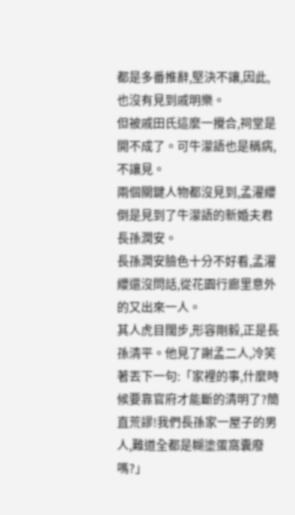都是多番推辭,堅決不讓,因此,也沒有見到戚明樂。
但被戚田氏這麼一攪合,祠堂是開不成了。可牛濛語也是稱病,不讓見。
兩個關鍵人物都沒見到,孟濯纓倒是見到了牛濛語的新婚夫君長孫潤安。
長孫潤安臉色十分不好看,孟濯纓還沒問話,從花園行廊里意外的又出來一人。
其人虎目闊步,形容剛毅,正是長孫清平。他見了謝孟二人,冷笑著丟下一句:「家裡的事,什麼時候要靠官府才能斷的清明了?簡直荒謬!我們長孫家一屋子的男人,難道全都是糊塗蛋窩囊廢嗎?」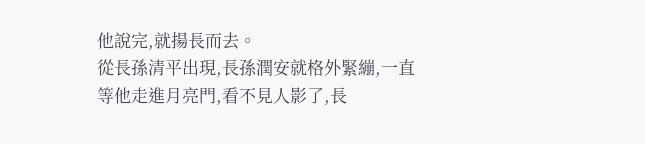他說完,就揚長而去。
從長孫清平出現,長孫潤安就格外緊繃,一直等他走進月亮門,看不見人影了,長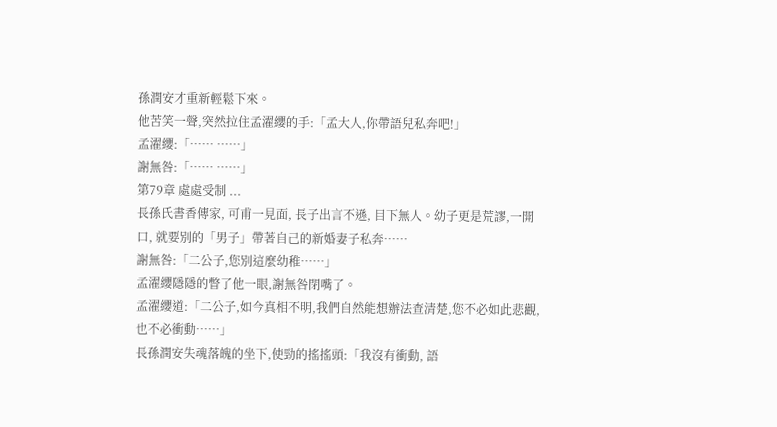孫潤安才重新輕鬆下來。
他苦笑一聲,突然拉住孟濯纓的手:「孟大人,你帶語兒私奔吧!」
孟濯纓:「…… ……」
謝無咎:「…… ……」
第79章 處處受制 ...
長孫氏書香傳家, 可甫一見面, 長子出言不遜, 目下無人。幼子更是荒謬,一開口, 就要別的「男子」帶著自己的新婚妻子私奔……
謝無咎:「二公子,您別這麼幼稚……」
孟濯纓隱隱的瞥了他一眼,謝無咎閉嘴了。
孟濯纓道:「二公子,如今真相不明,我們自然能想辦法查清楚,您不必如此悲觀,也不必衝動……」
長孫潤安失魂落魄的坐下,使勁的搖搖頭:「我沒有衝動, 語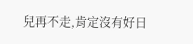兒再不走,肯定沒有好日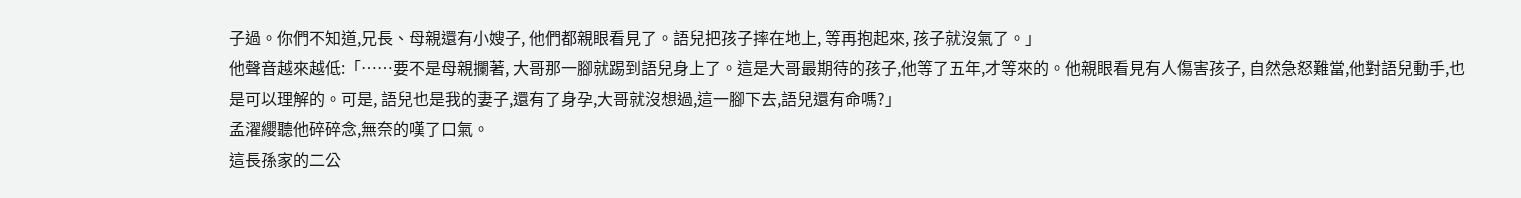子過。你們不知道,兄長、母親還有小嫂子, 他們都親眼看見了。語兒把孩子摔在地上, 等再抱起來, 孩子就沒氣了。」
他聲音越來越低:「……要不是母親攔著, 大哥那一腳就踢到語兒身上了。這是大哥最期待的孩子,他等了五年,才等來的。他親眼看見有人傷害孩子, 自然急怒難當,他對語兒動手,也是可以理解的。可是, 語兒也是我的妻子,還有了身孕,大哥就沒想過,這一腳下去,語兒還有命嗎?」
孟濯纓聽他碎碎念,無奈的嘆了口氣。
這長孫家的二公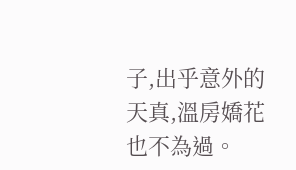子,出乎意外的天真,溫房嬌花也不為過。